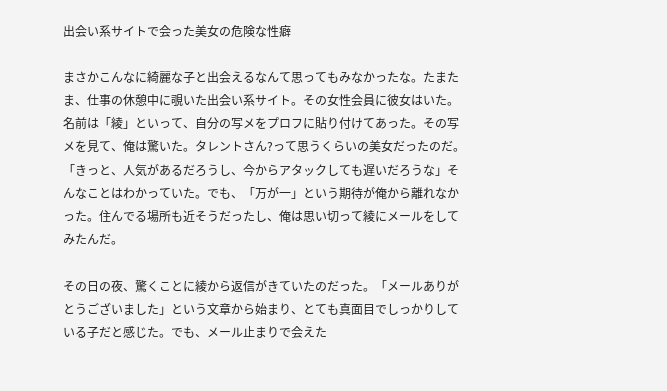出会い系サイトで会った美女の危険な性癖

まさかこんなに綺麗な子と出会えるなんて思ってもみなかったな。たまたま、仕事の休憩中に覗いた出会い系サイト。その女性会員に彼女はいた。名前は「綾」といって、自分の写メをプロフに貼り付けてあった。その写メを見て、俺は驚いた。タレントさん?って思うくらいの美女だったのだ。「きっと、人気があるだろうし、今からアタックしても遅いだろうな」そんなことはわかっていた。でも、「万が一」という期待が俺から離れなかった。住んでる場所も近そうだったし、俺は思い切って綾にメールをしてみたんだ。

その日の夜、驚くことに綾から返信がきていたのだった。「メールありがとうございました」という文章から始まり、とても真面目でしっかりしている子だと感じた。でも、メール止まりで会えた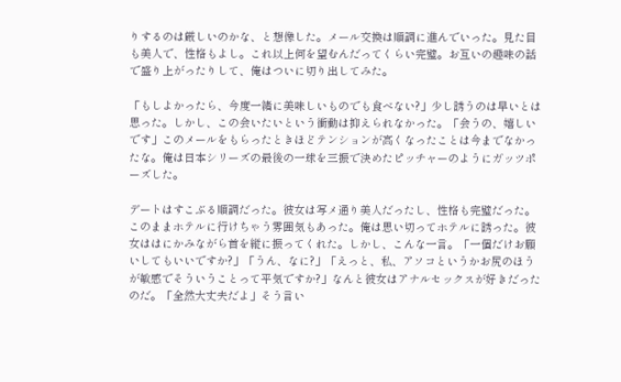りするのは厳しいのかな、と想像した。メール交換は順調に進んでいった。見た目も美人で、性格もよし。これ以上何を望むんだってくらい完璧。お互いの趣味の話で盛り上がったりして、俺はついに切り出してみた。

「もしよかったら、今度一緒に美味しいものでも食べない?」少し誘うのは早いとは思った。しかし、この会いたいという衝動は抑えられなかった。「会うの、嬉しいです」このメールをもらったときほどテンションが高くなったことは今までなかったな。俺は日本シリーズの最後の一球を三振で決めたピッチャーのようにガッツポーズした。

デートはすこぶる順調だった。彼女は写メ通り美人だったし、性格も完璧だった。このままホテルに行けちゃう雰囲気もあった。俺は思い切ってホテルに誘った。彼女ははにかみながら首を縦に振ってくれた。しかし、こんな一言。「一個だけお願いしてもいいですか?」「うん、なに?」「えっと、私、アソコというかお尻のほうが敏感でそういうことって平気ですか?」なんと彼女はアナルセックスが好きだったのだ。「全然大丈夫だよ」そう言い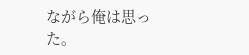ながら俺は思った。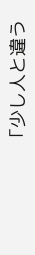「少し人と違う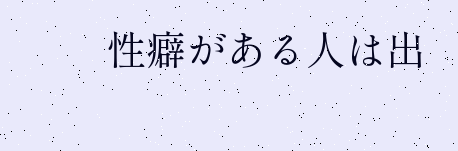性癖がある人は出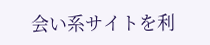会い系サイトを利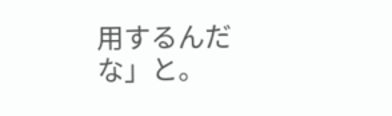用するんだな」と。